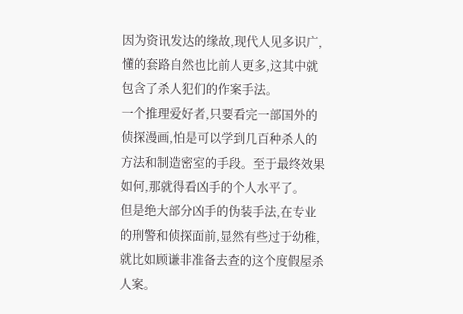因为资讯发达的缘故,现代人见多识广,懂的套路自然也比前人更多,这其中就包含了杀人犯们的作案手法。
一个推理爱好者,只要看完一部国外的侦探漫画,怕是可以学到几百种杀人的方法和制造密室的手段。至于最终效果如何,那就得看凶手的个人水平了。
但是绝大部分凶手的伪装手法,在专业的刑警和侦探面前,显然有些过于幼稚,就比如顾谦非准备去查的这个度假屋杀人案。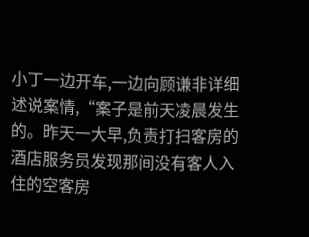小丁一边开车,一边向顾谦非详细述说案情,“案子是前天凌晨发生的。昨天一大早,负责打扫客房的酒店服务员发现那间没有客人入住的空客房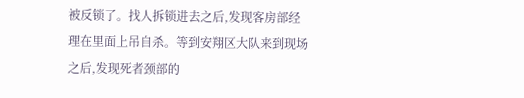被反锁了。找人拆锁进去之后,发现客房部经理在里面上吊自杀。等到安翔区大队来到现场之后,发现死者颈部的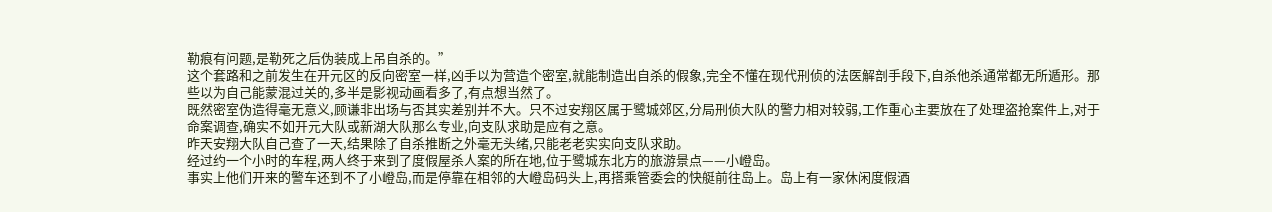勒痕有问题,是勒死之后伪装成上吊自杀的。”
这个套路和之前发生在开元区的反向密室一样,凶手以为营造个密室,就能制造出自杀的假象,完全不懂在现代刑侦的法医解剖手段下,自杀他杀通常都无所遁形。那些以为自己能蒙混过关的,多半是影视动画看多了,有点想当然了。
既然密室伪造得毫无意义,顾谦非出场与否其实差别并不大。只不过安翔区属于鹭城郊区,分局刑侦大队的警力相对较弱,工作重心主要放在了处理盗抢案件上,对于命案调查,确实不如开元大队或新湖大队那么专业,向支队求助是应有之意。
昨天安翔大队自己查了一天,结果除了自杀推断之外毫无头绪,只能老老实实向支队求助。
经过约一个小时的车程,两人终于来到了度假屋杀人案的所在地,位于鹭城东北方的旅游景点——小嶝岛。
事实上他们开来的警车还到不了小嶝岛,而是停靠在相邻的大嶝岛码头上,再搭乘管委会的快艇前往岛上。岛上有一家休闲度假酒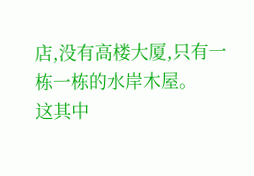店,没有高楼大厦,只有一栋一栋的水岸木屋。
这其中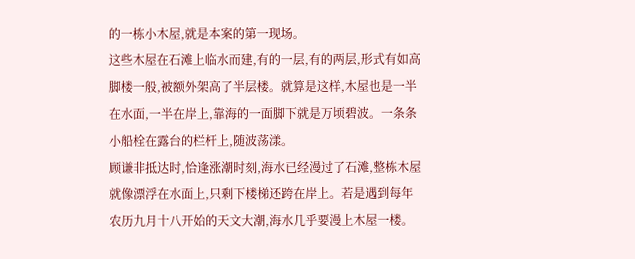的一栋小木屋,就是本案的第一现场。
这些木屋在石滩上临水而建,有的一层,有的两层,形式有如高脚楼一般,被额外架高了半层楼。就算是这样,木屋也是一半在水面,一半在岸上,靠海的一面脚下就是万顷碧波。一条条小船栓在露台的栏杆上,随波荡漾。
顾谦非抵达时,恰逢涨潮时刻,海水已经漫过了石滩,整栋木屋就像漂浮在水面上,只剩下楼梯还跨在岸上。若是遇到每年农历九月十八开始的天文大潮,海水几乎要漫上木屋一楼。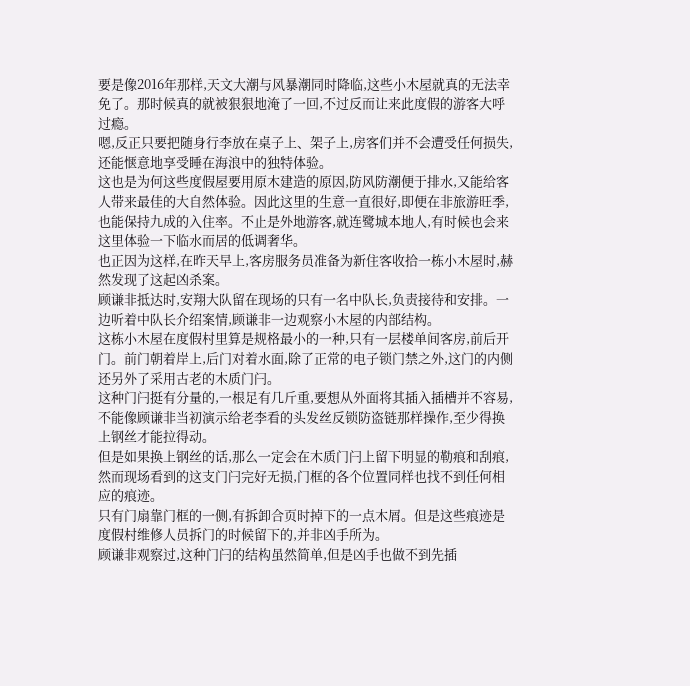要是像2016年那样,天文大潮与风暴潮同时降临,这些小木屋就真的无法幸免了。那时候真的就被狠狠地淹了一回,不过反而让来此度假的游客大呼过瘾。
嗯,反正只要把随身行李放在桌子上、架子上,房客们并不会遭受任何损失,还能惬意地享受睡在海浪中的独特体验。
这也是为何这些度假屋要用原木建造的原因,防风防潮便于排水,又能给客人带来最佳的大自然体验。因此这里的生意一直很好,即便在非旅游旺季,也能保持九成的入住率。不止是外地游客,就连鹭城本地人,有时候也会来这里体验一下临水而居的低调奢华。
也正因为这样,在昨天早上,客房服务员准备为新住客收拾一栋小木屋时,赫然发现了这起凶杀案。
顾谦非抵达时,安翔大队留在现场的只有一名中队长,负责接待和安排。一边听着中队长介绍案情,顾谦非一边观察小木屋的内部结构。
这栋小木屋在度假村里算是规格最小的一种,只有一层楼单间客房,前后开门。前门朝着岸上,后门对着水面,除了正常的电子锁门禁之外,这门的内侧还另外了采用古老的木质门闩。
这种门闩挺有分量的,一根足有几斤重,要想从外面将其插入插槽并不容易,不能像顾谦非当初演示给老李看的头发丝反锁防盗链那样操作,至少得换上钢丝才能拉得动。
但是如果换上钢丝的话,那么一定会在木质门闩上留下明显的勒痕和刮痕,然而现场看到的这支门闩完好无损,门框的各个位置同样也找不到任何相应的痕迹。
只有门扇靠门框的一侧,有拆卸合页时掉下的一点木屑。但是这些痕迹是度假村维修人员拆门的时候留下的,并非凶手所为。
顾谦非观察过,这种门闩的结构虽然简单,但是凶手也做不到先插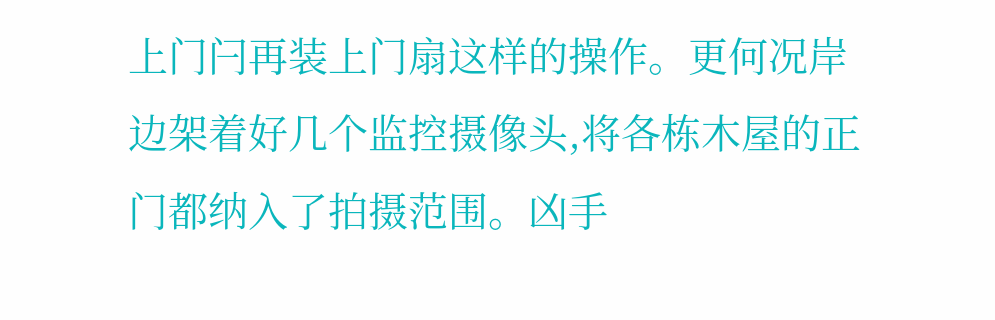上门闩再装上门扇这样的操作。更何况岸边架着好几个监控摄像头,将各栋木屋的正门都纳入了拍摄范围。凶手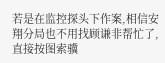若是在监控探头下作案,相信安翔分局也不用找顾谦非帮忙了,直接按图索骥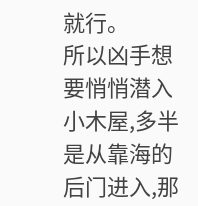就行。
所以凶手想要悄悄潜入小木屋,多半是从靠海的后门进入,那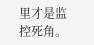里才是监控死角。